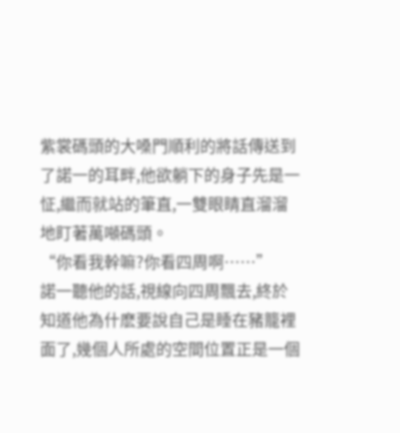紫裳碼頭的大嗓門順利的將話傳送到了諾一的耳畔,他欲躺下的身子先是一怔,繼而就站的筆直,一雙眼睛直溜溜地盯著萬噸碼頭。
“你看我幹嘛?你看四周啊……”
諾一聽他的話,視線向四周飄去,終於知道他為什麽要說自己是睡在豬籠裡面了,幾個人所處的空間位置正是一個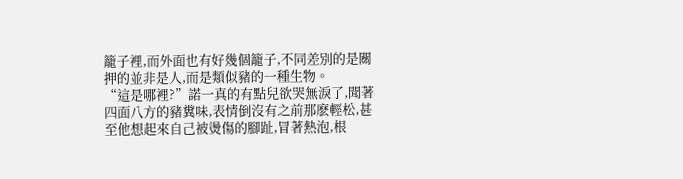籠子裡,而外面也有好幾個籠子,不同差別的是關押的並非是人,而是類似豬的一種生物。
“這是哪裡?”諾一真的有點兒欲哭無淚了,聞著四面八方的豬糞味,表情倒沒有之前那麽輕松,甚至他想起來自己被燙傷的腳趾,冒著熱泡,根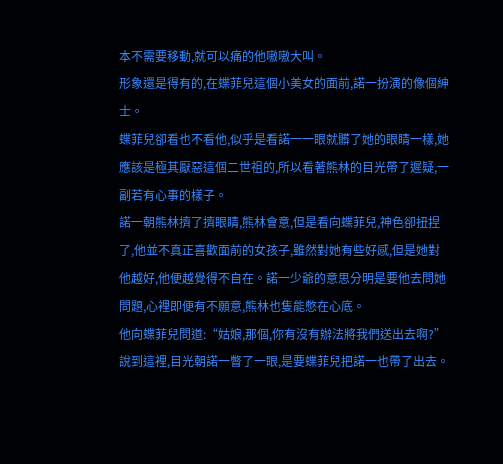本不需要移動,就可以痛的他嗷嗷大叫。
形象還是得有的,在蝶菲兒這個小美女的面前,諾一扮演的像個紳士。
蝶菲兒卻看也不看他,似乎是看諾一一眼就髒了她的眼睛一樣,她應該是極其厭惡這個二世祖的,所以看著熊林的目光帶了遲疑,一副若有心事的樣子。
諾一朝熊林擠了擠眼睛,熊林會意,但是看向蝶菲兒,神色卻扭捏了,他並不真正喜歡面前的女孩子,雖然對她有些好感,但是她對他越好,他便越覺得不自在。諾一少爺的意思分明是要他去問她問題,心裡即便有不願意,熊林也隻能憋在心底。
他向蝶菲兒問道:“姑娘,那個,你有沒有辦法將我們送出去啊?”說到這裡,目光朝諾一瞥了一眼,是要蝶菲兒把諾一也帶了出去。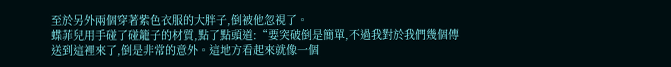至於另外兩個穿著紫色衣服的大胖子,倒被他忽視了。
蝶菲兒用手碰了碰籠子的材質,點了點頭道:“要突破倒是簡單,不過我對於我們幾個傳送到這裡來了,倒是非常的意外。這地方看起來就像一個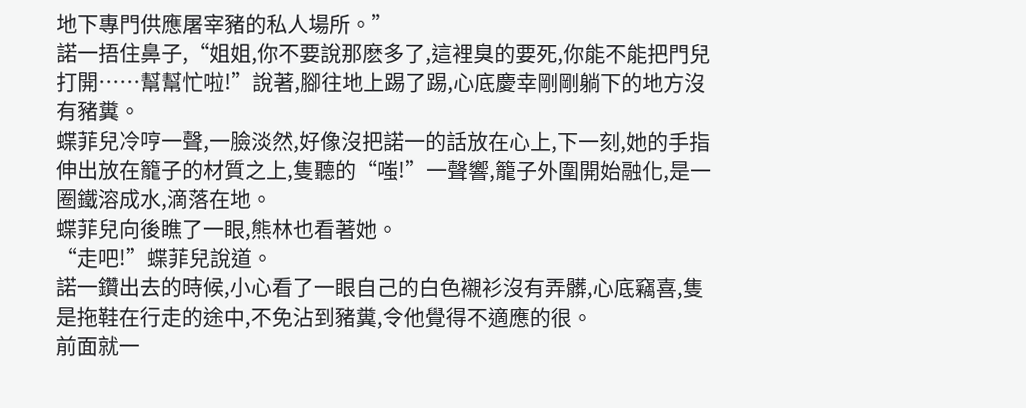地下專門供應屠宰豬的私人場所。”
諾一捂住鼻子,“姐姐,你不要說那麽多了,這裡臭的要死,你能不能把門兒打開……幫幫忙啦!”說著,腳往地上踢了踢,心底慶幸剛剛躺下的地方沒有豬糞。
蝶菲兒冷哼一聲,一臉淡然,好像沒把諾一的話放在心上,下一刻,她的手指伸出放在籠子的材質之上,隻聽的“嗤!”一聲響,籠子外圍開始融化,是一圈鐵溶成水,滴落在地。
蝶菲兒向後瞧了一眼,熊林也看著她。
“走吧!”蝶菲兒說道。
諾一鑽出去的時候,小心看了一眼自己的白色襯衫沒有弄髒,心底竊喜,隻是拖鞋在行走的途中,不免沾到豬糞,令他覺得不適應的很。
前面就一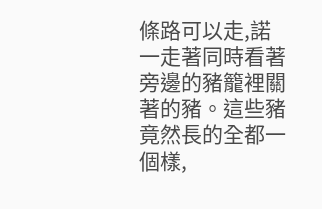條路可以走,諾一走著同時看著旁邊的豬籠裡關著的豬。這些豬竟然長的全都一個樣,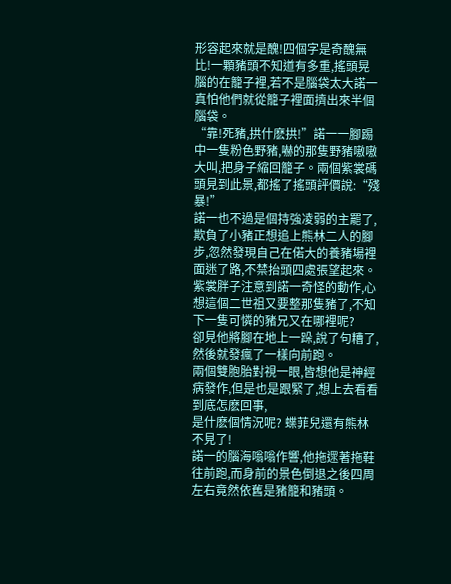形容起來就是醜!四個字是奇醜無比!一顆豬頭不知道有多重,搖頭晃腦的在籠子裡,若不是腦袋太大諾一真怕他們就從籠子裡面擠出來半個腦袋。
“靠!死豬,拱什麽拱!”諾一一腳踢中一隻粉色野豬,嚇的那隻野豬嗷嗷大叫,把身子縮回籠子。兩個紫裳碼頭見到此景,都搖了搖頭評價說:“殘暴!”
諾一也不過是個持強凌弱的主罷了,欺負了小豬正想追上熊林二人的腳步,忽然發現自己在偌大的養豬場裡面迷了路,不禁抬頭四處張望起來。
紫裳胖子注意到諾一奇怪的動作,心想這個二世祖又要整那隻豬了,不知下一隻可憐的豬兄又在哪裡呢?
卻見他將腳在地上一跺,說了句糟了,然後就發瘋了一樣向前跑。
兩個雙胞胎對視一眼,皆想他是神經病發作,但是也是跟緊了,想上去看看到底怎麽回事,
是什麽個情況呢? 蝶菲兒還有熊林不見了!
諾一的腦海嗡嗡作響,他拖遝著拖鞋往前跑,而身前的景色倒退之後四周左右竟然依舊是豬籠和豬頭。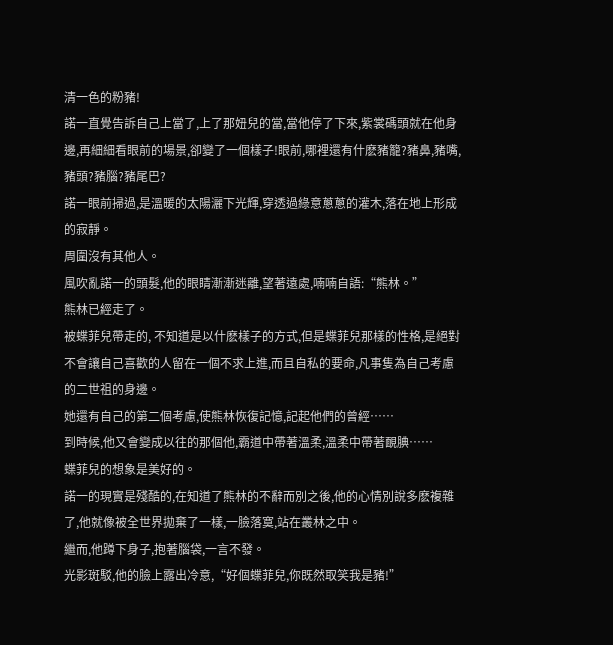清一色的粉豬!
諾一直覺告訴自己上當了,上了那妞兒的當,當他停了下來,紫裳碼頭就在他身邊,再細細看眼前的場景,卻變了一個樣子!眼前,哪裡還有什麽豬籠?豬鼻,豬嘴,豬頭?豬腦?豬尾巴?
諾一眼前掃過,是溫暖的太陽灑下光輝,穿透過綠意蔥蔥的灌木,落在地上形成的寂靜。
周圍沒有其他人。
風吹亂諾一的頭髮,他的眼睛漸漸迷離,望著遠處,喃喃自語:“熊林。”
熊林已經走了。
被蝶菲兒帶走的, 不知道是以什麽樣子的方式,但是蝶菲兒那樣的性格,是絕對不會讓自己喜歡的人留在一個不求上進,而且自私的要命,凡事隻為自己考慮的二世祖的身邊。
她還有自己的第二個考慮,使熊林恢復記憶,記起他們的曾經……
到時候,他又會變成以往的那個他,霸道中帶著溫柔,溫柔中帶著靦腆……
蝶菲兒的想象是美好的。
諾一的現實是殘酷的,在知道了熊林的不辭而別之後,他的心情別說多麽複雜了,他就像被全世界拋棄了一樣,一臉落寞,站在叢林之中。
繼而,他蹲下身子,抱著腦袋,一言不發。
光影斑駁,他的臉上露出冷意,“好個蝶菲兒,你既然取笑我是豬!”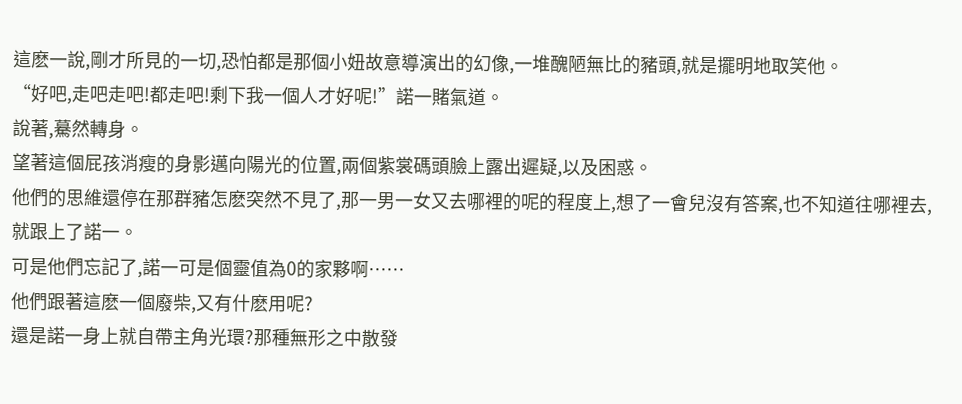這麽一說,剛才所見的一切,恐怕都是那個小妞故意導演出的幻像,一堆醜陋無比的豬頭,就是擺明地取笑他。
“好吧,走吧走吧!都走吧!剩下我一個人才好呢!”諾一賭氣道。
說著,驀然轉身。
望著這個屁孩消瘦的身影邁向陽光的位置,兩個紫裳碼頭臉上露出遲疑,以及困惑。
他們的思維還停在那群豬怎麽突然不見了,那一男一女又去哪裡的呢的程度上,想了一會兒沒有答案,也不知道往哪裡去,就跟上了諾一。
可是他們忘記了,諾一可是個靈值為0的家夥啊……
他們跟著這麽一個廢柴,又有什麽用呢?
還是諾一身上就自帶主角光環?那種無形之中散發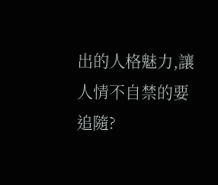出的人格魅力,讓人情不自禁的要追隨?